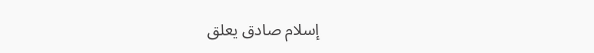إسلام صادق يعلق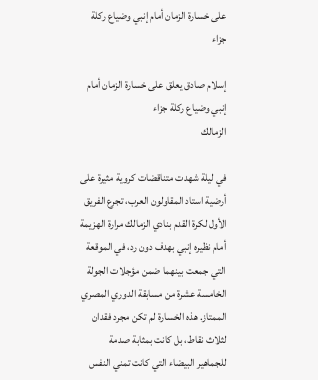على خسارة الزمان أمام إنبي وضياع ركلة جزاء

إسلام صادق يعلق على خسارة الزمان أمام إنبي وضياع ركلة جزاء
الزمالك

في ليلة شهدت متناقضات كروية مثيرة على أرضية استاد المقاولون العرب، تجرع الفريق الأول لكرة القدم بنادي الزمالك مرارة الهزيمة أمام نظيره إنبي بهدف دون رد، في الموقعة التي جمعت بينهما ضمن مؤجلات الجولة الخامسة عشرة من مسابقة الدوري المصري الممتاز. هذه الخسارة لم تكن مجرد فقدان لثلاث نقاط، بل كانت بمثابة صدمة للجماهير البيضاء التي كانت تمني النفس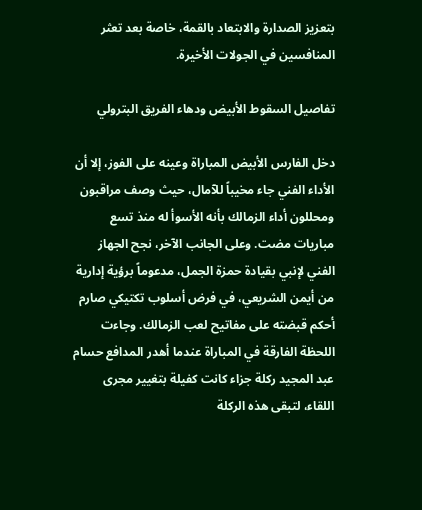بتعزيز الصدارة والابتعاد بالقمة، خاصة بعد تعثر المنافسين في الجولات الأخيرة.

تفاصيل السقوط الأبيض ودهاء الفريق البترولي

دخل الفارس الأبيض المباراة وعينه على الفوز، إلا أن الأداء الفني جاء مخيباً للآمال، حيث وصف مراقبون ومحللون أداء الزمالك بأنه الأسوأ له منذ تسع مباريات مضت. وعلى الجانب الآخر، نجح الجهاز الفني لإنبي بقيادة حمزة الجمل، مدعوماً برؤية إدارية من أيمن الشريعي، في فرض أسلوب تكتيكي صارم أحكم قبضته على مفاتيح لعب الزمالك. وجاءت اللحظة الفارقة في المباراة عندما أهدر المدافع حسام عبد المجيد ركلة جزاء كانت كفيلة بتغيير مجرى اللقاء، لتبقى هذه الركلة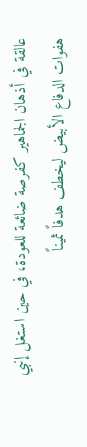عالقة في أذهان الجماهير كفرصة ضائعة للعودة، في حين استغل إنبي هفوات الدفاع الأبيض ليخطف هدفاً ثميناً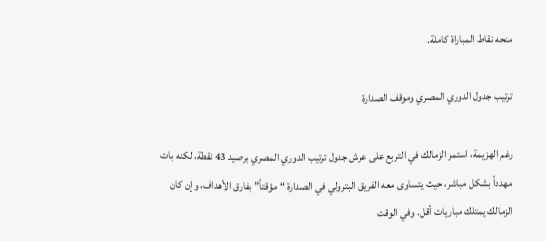منحه نقاط المباراة كاملة.

ترتيب جدول الدوري المصري وموقف الصدارة

رغم الهزيمة، استمر الزمالك في التربع على عرش جدول ترتيب الدوري المصري برصيد 43 نقطة، لكنه بات مهدداً بشكل مباشر، حيث يتساوى معه الفريق البترولي في الصدارة “مؤقتاً” بفارق الأهداف، وإن كان الزمالك يمتلك مباريات أقل. وفي الوقت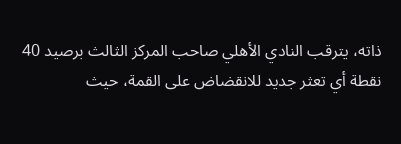ذاته، يترقب النادي الأهلي صاحب المركز الثالث برصيد 40 نقطة أي تعثر جديد للانقضاض على القمة، حيث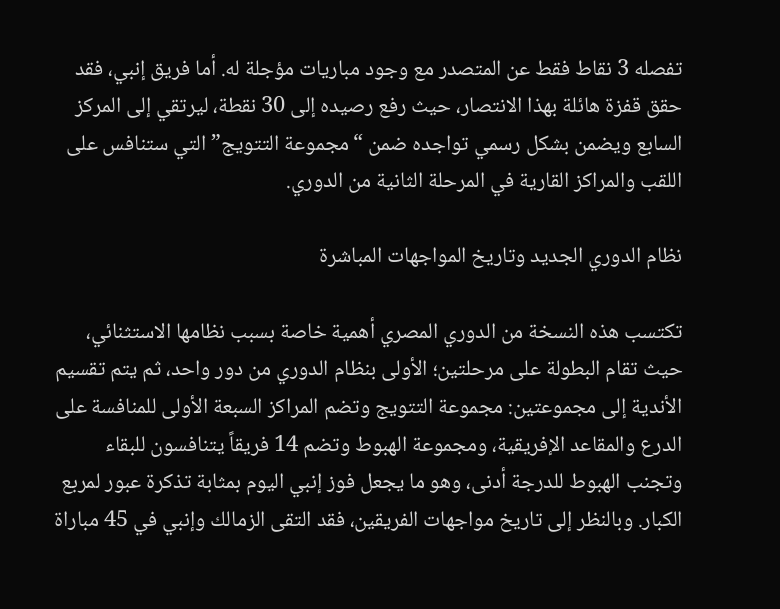تفصله 3 نقاط فقط عن المتصدر مع وجود مباريات مؤجلة له. أما فريق إنبي، فقد حقق قفزة هائلة بهذا الانتصار، حيث رفع رصيده إلى 30 نقطة، ليرتقي إلى المركز السابع ويضمن بشكل رسمي تواجده ضمن “مجموعة التتويج” التي ستنافس على اللقب والمراكز القارية في المرحلة الثانية من الدوري.

نظام الدوري الجديد وتاريخ المواجهات المباشرة

تكتسب هذه النسخة من الدوري المصري أهمية خاصة بسبب نظامها الاستثنائي، حيث تقام البطولة على مرحلتين؛ الأولى بنظام الدوري من دور واحد، ثم يتم تقسيم الأندية إلى مجموعتين: مجموعة التتويج وتضم المراكز السبعة الأولى للمنافسة على الدرع والمقاعد الإفريقية، ومجموعة الهبوط وتضم 14 فريقاً يتنافسون للبقاء وتجنب الهبوط للدرجة أدنى، وهو ما يجعل فوز إنبي اليوم بمثابة تذكرة عبور لمربع الكبار. وبالنظر إلى تاريخ مواجهات الفريقين، فقد التقى الزمالك وإنبي في 45 مباراة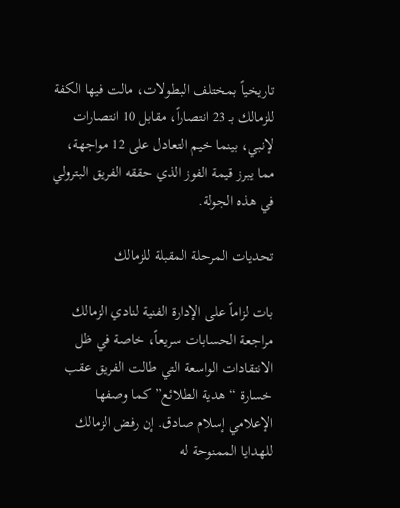تاريخياً بمختلف البطولات، مالت فيها الكفة للزمالك بـ 23 انتصاراً، مقابل 10 انتصارات لإنبي، بينما خيم التعادل على 12 مواجهة، مما يبرز قيمة الفوز الذي حققه الفريق البترولي في هذه الجولة.

تحديات المرحلة المقبلة للزمالك

بات لزاماً على الإدارة الفنية لنادي الزمالك مراجعة الحسابات سريعاً، خاصة في ظل الانتقادات الواسعة التي طالت الفريق عقب خسارة “هدية الطلائع” كما وصفها الإعلامي إسلام صادق. إن رفض الزمالك للهدايا الممنوحة له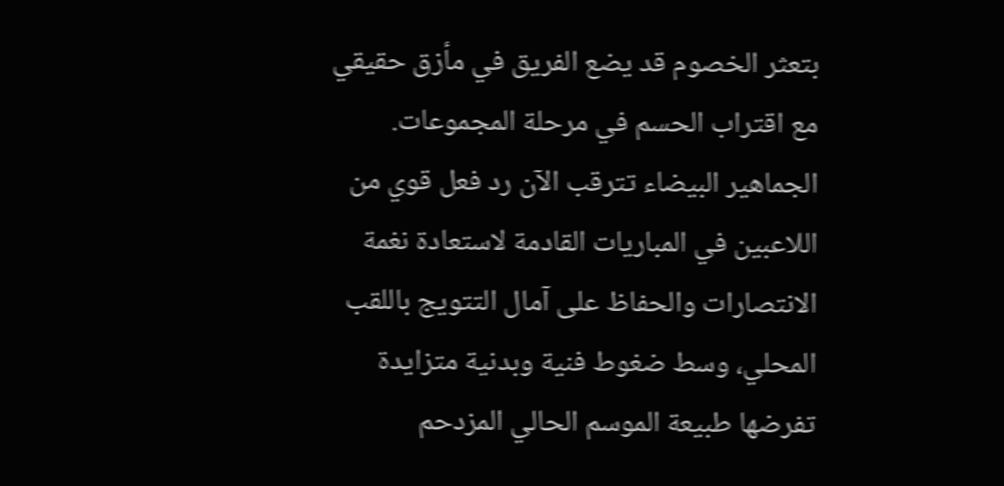بتعثر الخصوم قد يضع الفريق في مأزق حقيقي مع اقتراب الحسم في مرحلة المجموعات. الجماهير البيضاء تترقب الآن رد فعل قوي من اللاعبين في المباريات القادمة لاستعادة نغمة الانتصارات والحفاظ على آمال التتويج باللقب المحلي، وسط ضغوط فنية وبدنية متزايدة تفرضها طبيعة الموسم الحالي المزدحم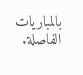بالمباريات الفاصلة.